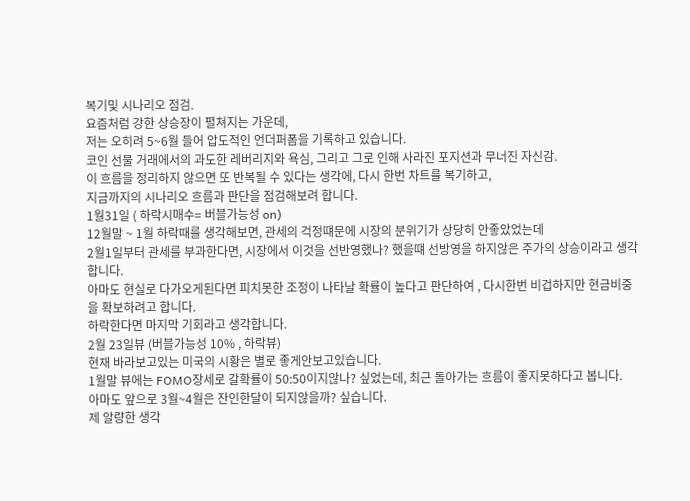복기및 시나리오 점검.
요즘처럼 강한 상승장이 펼쳐지는 가운데,
저는 오히려 5~6월 들어 압도적인 언더퍼폼을 기록하고 있습니다.
코인 선물 거래에서의 과도한 레버리지와 욕심, 그리고 그로 인해 사라진 포지션과 무너진 자신감.
이 흐름을 정리하지 않으면 또 반복될 수 있다는 생각에, 다시 한번 차트를 복기하고,
지금까지의 시나리오 흐름과 판단을 점검해보려 합니다.
1월31일 ( 하락시매수= 버블가능성 on)
12월말 ~ 1월 하락때를 생각해보면, 관세의 걱정떄문에 시장의 분위기가 상당히 안좋았었는데
2월1일부터 관세를 부과한다면, 시장에서 이것을 선반영했나? 했을떄 선방영을 하지않은 주가의 상승이라고 생각합니다.
아마도 현실로 다가오게된다면 피치못한 조정이 나타날 확률이 높다고 판단하여 , 다시한번 비겁하지만 현금비중을 확보하려고 합니다.
하락한다면 마지막 기회라고 생각합니다.
2월 23일뷰 (버블가능성 10% , 하락뷰)
현재 바라보고있는 미국의 시황은 별로 좋게안보고있습니다.
1월말 뷰에는 FOMO장세로 갈확률이 50:50이지않나? 싶었는데, 최근 돌아가는 흐름이 좋지못하다고 봅니다.
아마도 앞으로 3월~4월은 잔인한달이 되지않을까? 싶습니다.
제 알량한 생각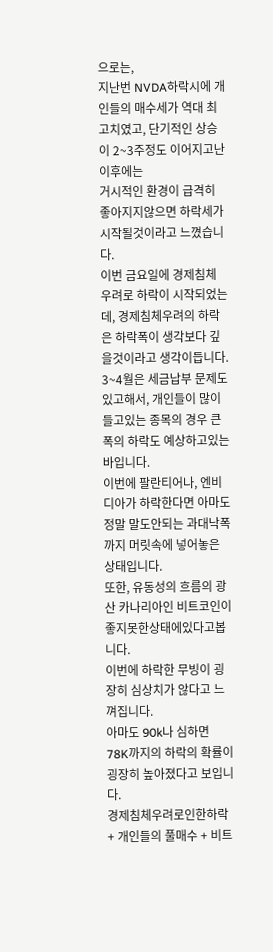으로는,
지난번 NVDA하락시에 개인들의 매수세가 역대 최고치였고, 단기적인 상승이 2~3주정도 이어지고난이후에는
거시적인 환경이 급격히 좋아지지않으면 하락세가 시작될것이라고 느꼈습니다.
이번 금요일에 경제침체 우려로 하락이 시작되었는데, 경제침체우려의 하락은 하락폭이 생각보다 깊을것이라고 생각이듭니다.
3~4월은 세금납부 문제도있고해서, 개인들이 많이들고있는 종목의 경우 큰폭의 하락도 예상하고있는바입니다.
이번에 팔란티어나, 엔비디아가 하락한다면 아마도 정말 말도안되는 과대낙폭까지 머릿속에 넣어놓은 상태입니다.
또한, 유동성의 흐름의 광산 카나리아인 비트코인이 좋지못한상태에있다고봅니다.
이번에 하락한 무빙이 굉장히 심상치가 않다고 느껴집니다.
아마도 90k나 심하면 78K까지의 하락의 확률이 굉장히 높아졌다고 보입니다.
경제침체우려로인한하락 + 개인들의 풀매수 + 비트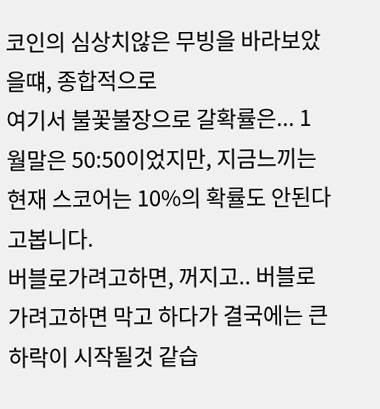코인의 심상치않은 무빙을 바라보았을떄, 종합적으로
여기서 불꽃불장으로 갈확률은... 1월말은 50:50이었지만, 지금느끼는 현재 스코어는 10%의 확률도 안된다고봅니다.
버블로가려고하면, 꺼지고.. 버블로가려고하면 막고 하다가 결국에는 큰하락이 시작될것 같습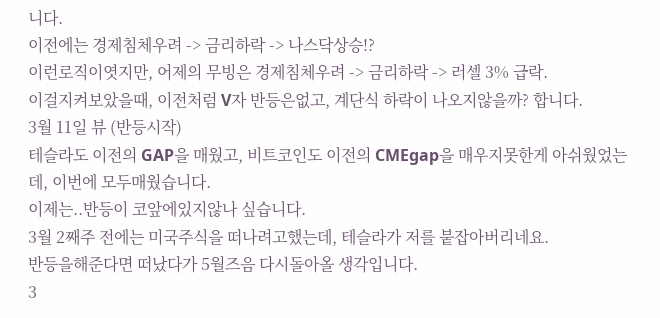니다.
이전에는 경제침체우려 -> 금리하락 -> 나스닥상승!?
이런로직이엿지만, 어제의 무빙은 경제침체우려 -> 금리하락 -> 러셀 3% 급락.
이걸지켜보았을때, 이전처럼 V자 반등은없고, 계단식 하락이 나오지않을까? 합니다.
3월 11일 뷰 (반등시작)
테슬라도 이전의 GAP을 매웠고, 비트코인도 이전의 CMEgap을 매우지못한게 아쉬웠었는데, 이번에 모두매웠습니다.
이제는..반등이 코앞에있지않나 싶습니다.
3월 2째주 전에는 미국주식을 떠나려고했는데, 테슬라가 저를 붙잡아버리네요.
반등을해준다면 떠났다가 5월즈음 다시돌아올 생각입니다.
3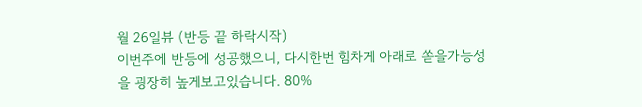월 26일뷰 (반등 끝 하락시작)
이번주에 반등에 성공했으니, 다시한번 힘차게 아래로 쏟을가능성을 굉장히 높게보고있습니다. 80%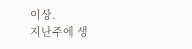이상.
지난주에 생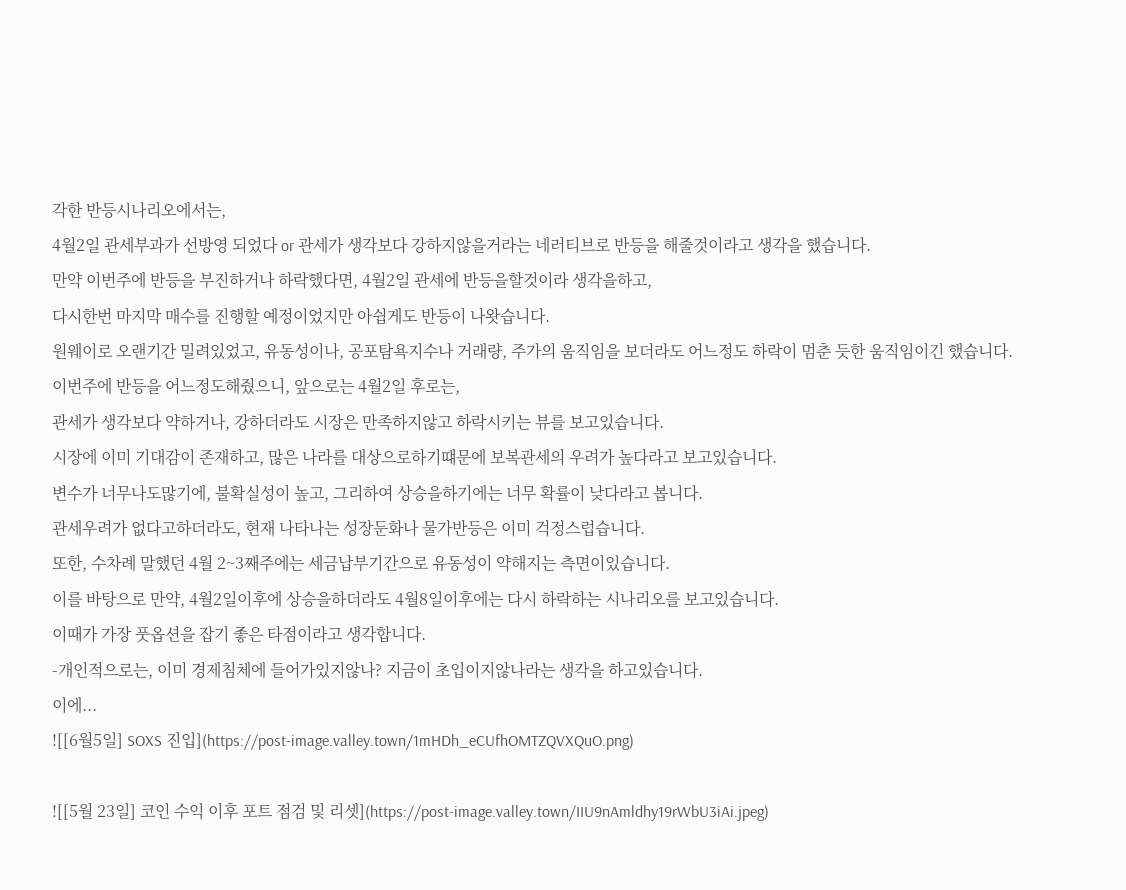각한 반등시나리오에서는,
4월2일 관세부과가 선방영 되었다 or 관세가 생각보다 강하지않을거라는 네러티브로 반등을 해줄것이라고 생각을 했습니다.
만약 이번주에 반등을 부진하거나 하락했다면, 4월2일 관세에 반등을할것이라 생각을하고,
다시한번 마지막 매수를 진행할 예정이었지만 아쉽게도 반등이 나왓습니다.
원웨이로 오랜기간 밀려있었고, 유동성이나, 공포탐욕지수나 거래량, 주가의 움직임을 보더라도 어느정도 하락이 멈춘 듯한 움직임이긴 했습니다.
이번주에 반등을 어느정도해줬으니, 앞으로는 4월2일 후로는,
관세가 생각보다 약하거나, 강하더라도 시장은 만족하지않고 하락시키는 뷰를 보고있습니다.
시장에 이미 기대감이 존재하고, 많은 나라를 대상으로하기떄문에 보복관세의 우려가 높다라고 보고있습니다.
변수가 너무나도많기에, 불확실성이 높고, 그리하여 상승을하기에는 너무 확률이 낮다라고 봅니다.
관세우려가 없다고하더라도, 현재 나타나는 성장둔화나 물가반등은 이미 걱정스럽습니다.
또한, 수차례 말했던 4월 2~3째주에는 세금납부기간으로 유동성이 약해지는 측면이있습니다.
이를 바탕으로 만약, 4월2일이후에 상승을하더라도 4월8일이후에는 다시 하락하는 시나리오를 보고있습니다.
이때가 가장 풋옵션을 잡기 좋은 타점이라고 생각합니다.
-개인적으로는, 이미 경제침체에 들어가있지않나? 지금이 초입이지않나라는 생각을 하고있습니다.
이에...
![[6월5일] SOXS 진입](https://post-image.valley.town/1mHDh_eCUfhOMTZQVXQuO.png)

![[5월 23일] 코인 수익 이후 포트 점검 및 리셋](https://post-image.valley.town/IIU9nAmldhy19rWbU3iAi.jpeg)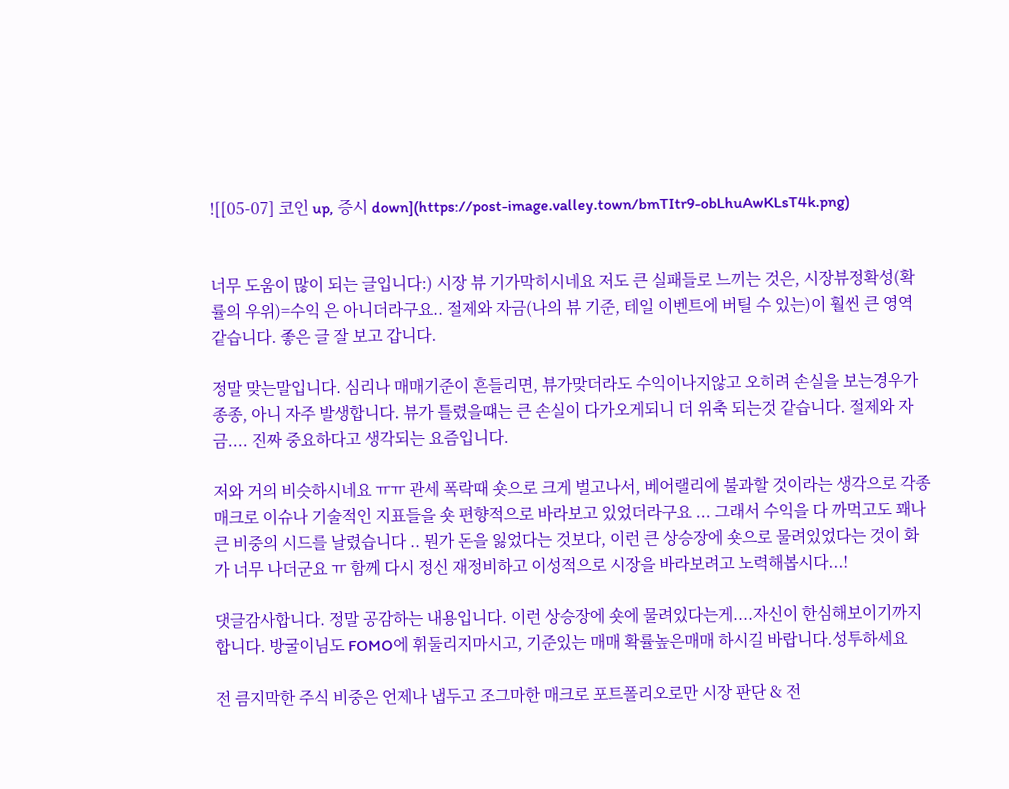![[05-07] 코인 up, 증시 down](https://post-image.valley.town/bmTItr9-obLhuAwKLsT4k.png)


너무 도움이 많이 되는 글입니다:) 시장 뷰 기가막히시네요 저도 큰 실패들로 느끼는 것은, 시장뷰정확성(확률의 우위)=수익 은 아니더라구요.. 절제와 자금(나의 뷰 기준, 테일 이벤트에 버틸 수 있는)이 훨씬 큰 영역 같습니다. 좋은 글 잘 보고 갑니다.

정말 맞는말입니다. 심리나 매매기준이 흔들리면, 뷰가맞더라도 수익이나지않고 오히려 손실을 보는경우가 종종, 아니 자주 발생합니다. 뷰가 틀렸을떄는 큰 손실이 다가오게되니 더 위축 되는것 같습니다. 절제와 자금.... 진짜 중요하다고 생각되는 요즘입니다.

저와 거의 비슷하시네요 ㅠㅠ 관세 폭락때 숏으로 크게 벌고나서, 베어랠리에 불과할 것이라는 생각으로 각종 매크로 이슈나 기술적인 지표들을 숏 편향적으로 바라보고 있었더라구요 ... 그래서 수익을 다 까먹고도 꽤나 큰 비중의 시드를 날렸습니다 .. 뭔가 돈을 잃었다는 것보다, 이런 큰 상승장에 숏으로 물려있었다는 것이 화가 너무 나더군요 ㅠ 함께 다시 정신 재정비하고 이성적으로 시장을 바라보려고 노력해봅시다...!

댓글감사합니다. 정말 공감하는 내용입니다. 이런 상승장에 숏에 물려있다는게....자신이 한심해보이기까지 합니다. 방굴이님도 FOMO에 휘둘리지마시고, 기준있는 매매 확률높은매매 하시길 바랍니다.성투하세요

전 큼지막한 주식 비중은 언제나 냅두고 조그마한 매크로 포트폴리오로만 시장 판단 & 전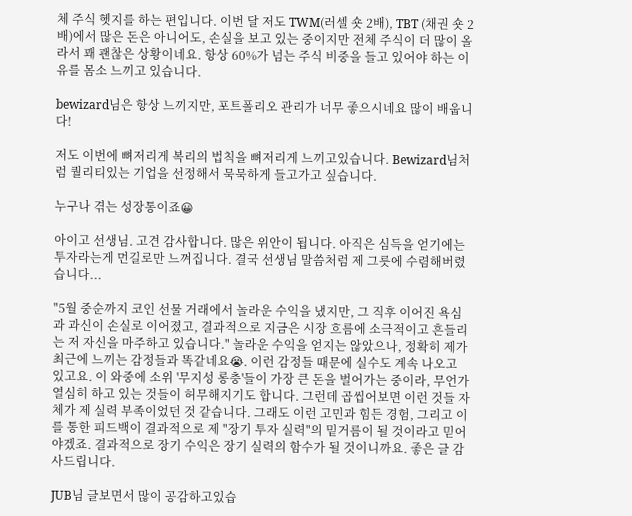체 주식 헷지를 하는 편입니다. 이번 달 저도 TWM(러셀 숏 2배), TBT (채권 숏 2배)에서 많은 돈은 아니어도, 손실을 보고 있는 중이지만 전체 주식이 더 많이 올라서 꽤 괜찮은 상황이네요. 항상 60%가 넘는 주식 비중을 들고 있어야 하는 이유를 몸소 느끼고 있습니다.

bewizard님은 항상 느끼지만, 포트폴리오 관리가 너무 좋으시네요 많이 배웁니다!

저도 이번에 뼈저리게 복리의 법칙을 뼈저리게 느끼고있습니다. Bewizard님처럼 퀄리티있는 기업을 선정해서 묵묵하게 들고가고 싶습니다.

누구나 겪는 성장통이죠😀

아이고 선생님. 고견 감사합니다. 많은 위안이 됩니다. 아직은 심득을 얻기에는 투자라는게 먼길로만 느껴집니다. 결국 선생님 말씀처럼 제 그릇에 수렴해버렸습니다...

"5월 중순까지 코인 선물 거래에서 놀라운 수익을 냈지만, 그 직후 이어진 욕심과 과신이 손실로 이어졌고, 결과적으로 지금은 시장 흐름에 소극적이고 흔들리는 저 자신을 마주하고 있습니다." 놀라운 수익을 얻지는 않았으나, 정확히 제가 최근에 느끼는 감정들과 똑같네요😭. 이런 감정들 때문에 실수도 계속 나오고 있고요. 이 와중에 소위 '무지성 롱충'들이 가장 큰 돈을 벌어가는 중이라, 무언가 열심히 하고 있는 것들이 허무해지기도 합니다. 그런데 곱씹어보면 이런 것들 자체가 제 실력 부족이었던 것 같습니다. 그래도 이런 고민과 힘든 경험, 그리고 이를 통한 피드백이 결과적으로 제 "장기 투자 실력"의 밑거름이 될 것이라고 믿어야겠죠. 결과적으로 장기 수익은 장기 실력의 함수가 될 것이니까요. 좋은 글 감사드립니다.

JUB님 글보면서 많이 공감하고있습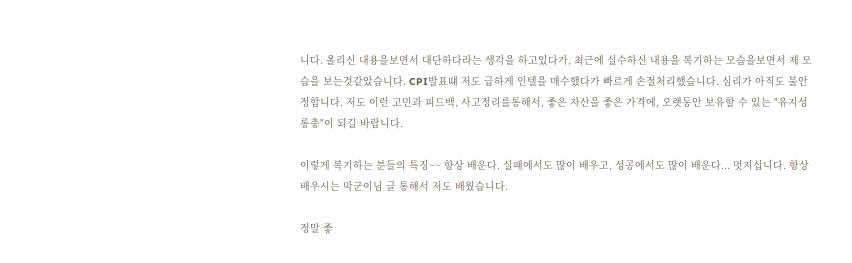니다. 올리신 내용을보면서 대단하다라는 생각을 하고있다가, 최근에 실수하신 내용을 복기하는 모습을보면서 제 모습을 보는것같았습니다. CPI발표떄 저도 급하게 인텔을 매수했다가 빠르게 손절처리했습니다. 심리가 아직도 불안정합니다. 저도 이런 고민과 피드백, 사고정리를통해서, 좋은 자산을 좋은 가격에, 오랫동안 보유할 수 있는 "유지성 롱충"이 되길 바랍니다.

이렇게 복기하는 분들의 특징~~ 항상 배운다. 실패에서도 많이 배우고, 성공에서도 많이 배운다... 멋지십니다. 항상 배우시는 막군이님 글 통해서 저도 배웠습니다.

정말 좋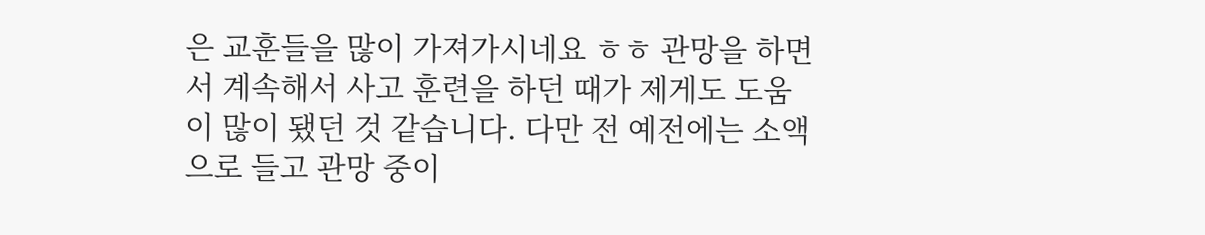은 교훈들을 많이 가져가시네요 ㅎㅎ 관망을 하면서 계속해서 사고 훈련을 하던 때가 제게도 도움이 많이 됐던 것 같습니다. 다만 전 예전에는 소액으로 들고 관망 중이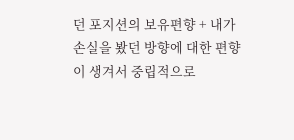던 포지션의 보유편향 + 내가 손실을 봤던 방향에 대한 편향이 생겨서 중립적으로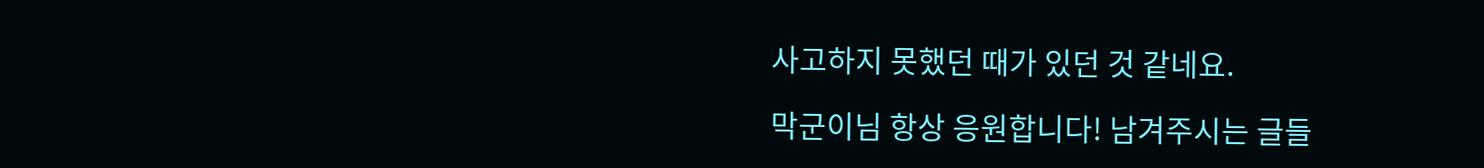사고하지 못했던 때가 있던 것 같네요.

막군이님 항상 응원합니다! 남겨주시는 글들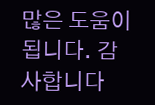많은 도움이 됩니다. 감사합니다